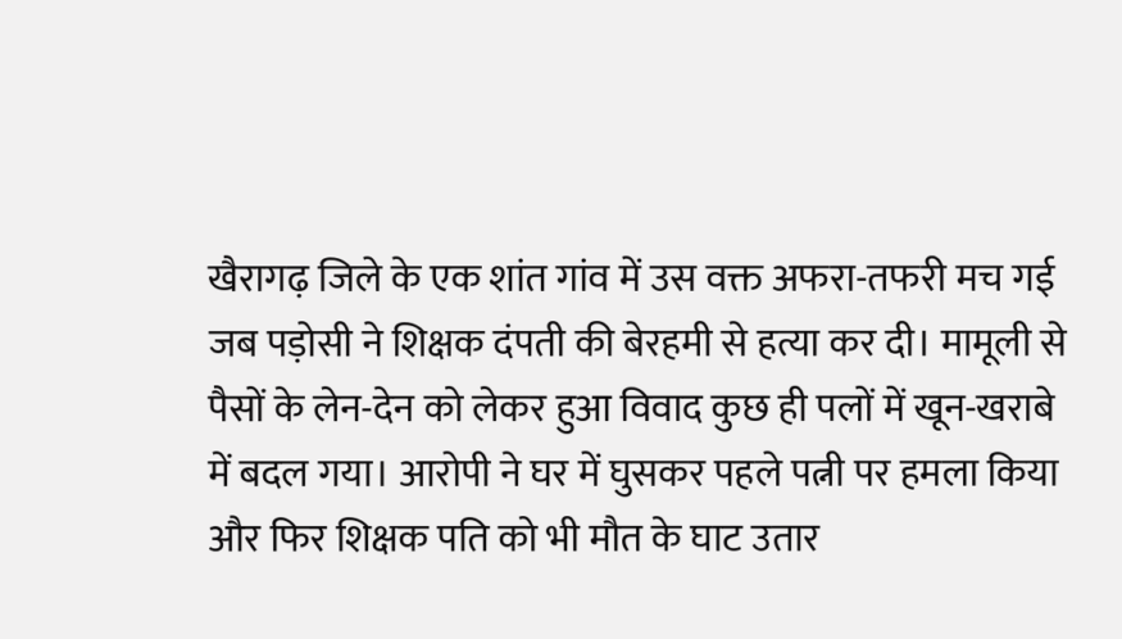खैरागढ़ जिले के एक शांत गांव में उस वक्त अफरा-तफरी मच गई जब पड़ोसी ने शिक्षक दंपती की बेरहमी से हत्या कर दी। मामूली से पैसों के लेन-देन को लेकर हुआ विवाद कुछ ही पलों में खून-खराबे में बदल गया। आरोपी ने घर में घुसकर पहले पत्नी पर हमला किया और फिर शिक्षक पति को भी मौत के घाट उतार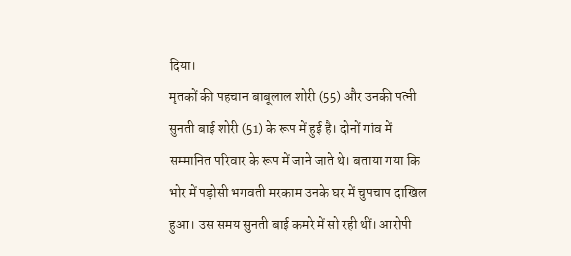दिया।
मृतकों की पहचान बाबूलाल शोरी (55) और उनकी पत्नी सुनती बाई शोरी (51) के रूप में हुई है। दोनों गांव में सम्मानित परिवार के रूप में जाने जाते थे। बताया गया कि भोर में पड़ोसी भगवती मरकाम उनके घर में चुपचाप दाखिल हुआ। उस समय सुनती बाई कमरे में सो रही थीं। आरोपी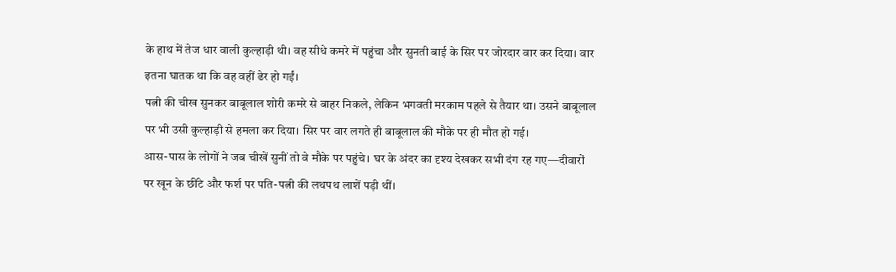के हाथ में तेज धार वाली कुल्हाड़ी थी। वह सीधे कमरे में पहुंचा और सुनती बाई के सिर पर जोरदार वार कर दिया। वार इतना घातक था कि वह वहीं ढेर हो गईं।
पत्नी की चीख सुनकर बाबूलाल शोरी कमरे से बाहर निकले, लेकिन भगवती मरकाम पहले से तैयार था। उसने बाबूलाल पर भी उसी कुल्हाड़ी से हमला कर दिया। सिर पर वार लगते ही बाबूलाल की मौके पर ही मौत हो गई।
आस-पास के लोगों ने जब चीखें सुनीं तो वे मौके पर पहुंचे। घर के अंदर का दृश्य देखकर सभी दंग रह गए—दीवारों पर खून के छींटे और फर्श पर पति-पत्नी की लथपथ लाशें पड़ी थीं।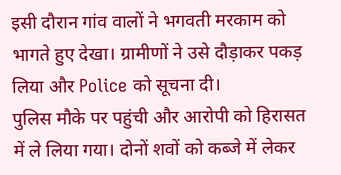इसी दौरान गांव वालों ने भगवती मरकाम को भागते हुए देखा। ग्रामीणों ने उसे दौड़ाकर पकड़ लिया और Police को सूचना दी।
पुलिस मौके पर पहुंची और आरोपी को हिरासत में ले लिया गया। दोनों शवों को कब्जे में लेकर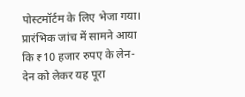पोस्टमॉर्टम के लिए भेजा गया। प्रारंभिक जांच में सामने आया कि ₹10 हजार रुपए के लेन-देन को लेकर यह पूरा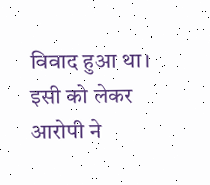विवाद हुआ था। इसी को लेकर आरोपी ने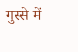गुस्से में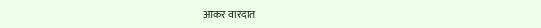आकर वारदात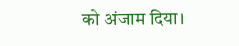को अंजाम दिया।